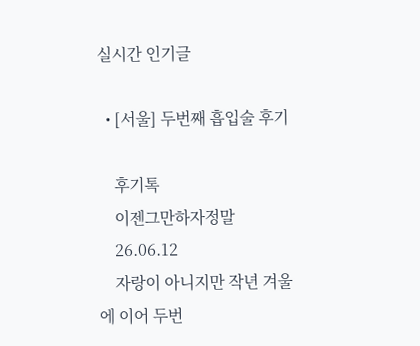실시간 인기글

  • [서울] 두번째 흡입술 후기

    후기톡
    이젠그만하자정말
    26.06.12
    자랑이 아니지만 작년 겨울에 이어 두번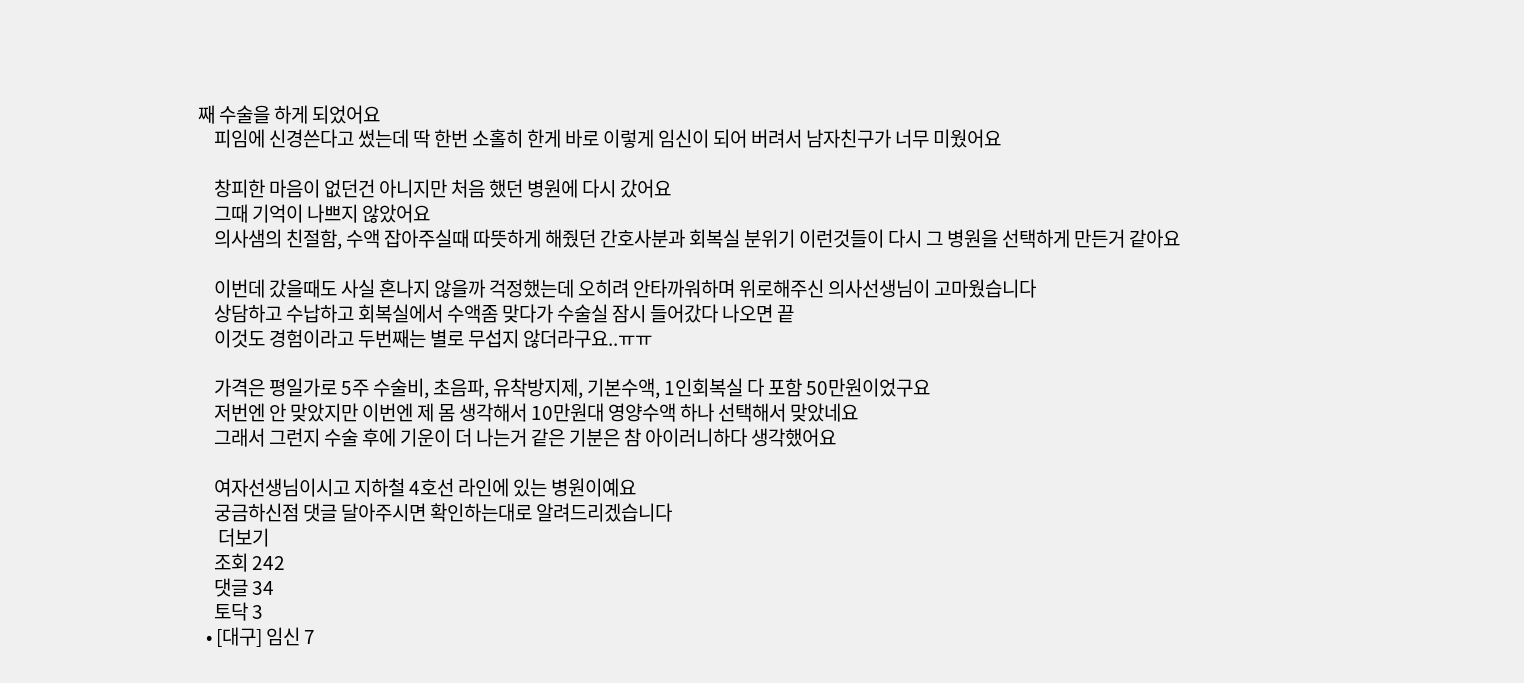째 수술을 하게 되었어요
    피임에 신경쓴다고 썼는데 딱 한번 소홀히 한게 바로 이렇게 임신이 되어 버려서 남자친구가 너무 미웠어요

    창피한 마음이 없던건 아니지만 처음 했던 병원에 다시 갔어요
    그때 기억이 나쁘지 않았어요
    의사샘의 친절함, 수액 잡아주실때 따뜻하게 해줬던 간호사분과 회복실 분위기 이런것들이 다시 그 병원을 선택하게 만든거 같아요

    이번데 갔을때도 사실 혼나지 않을까 걱정했는데 오히려 안타까워하며 위로해주신 의사선생님이 고마웠습니다
    상담하고 수납하고 회복실에서 수액좀 맞다가 수술실 잠시 들어갔다 나오면 끝
    이것도 경험이라고 두번째는 별로 무섭지 않더라구요..ㅠㅠ

    가격은 평일가로 5주 수술비, 초음파, 유착방지제, 기본수액, 1인회복실 다 포함 50만원이었구요
    저번엔 안 맞았지만 이번엔 제 몸 생각해서 10만원대 영양수액 하나 선택해서 맞았네요
    그래서 그런지 수술 후에 기운이 더 나는거 같은 기분은 참 아이러니하다 생각했어요

    여자선생님이시고 지하철 4호선 라인에 있는 병원이예요
    궁금하신점 댓글 달아주시면 확인하는대로 알려드리겠습니다
     더보기
    조회 242
    댓글 34
    토닥 3
  • [대구] 임신 7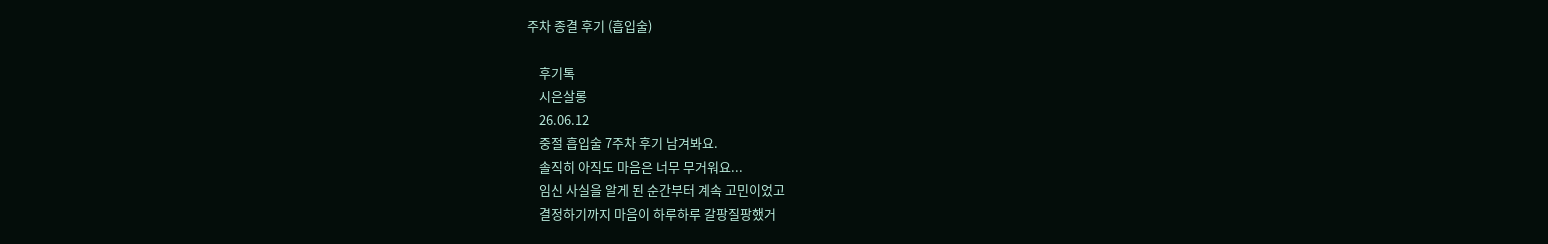주차 종결 후기 (흡입술)

    후기톡
    시은살롱
    26.06.12
    중절 흡입술 7주차 후기 남겨봐요.
    솔직히 아직도 마음은 너무 무거워요...
    임신 사실을 알게 된 순간부터 계속 고민이었고
    결정하기까지 마음이 하루하루 갈팡질팡했거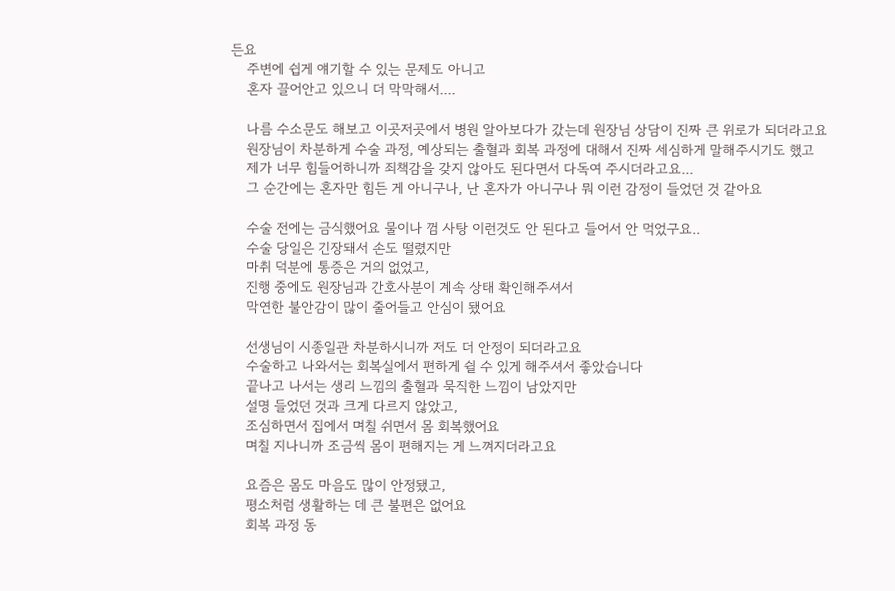든요
    주변에 쉽게 얘기할 수 있는 문제도 아니고
    혼자 끌어안고 있으니 더 막막해서....

    나름 수소문도 해보고 이곳저곳에서 병원 알아보다가 갔는데 원장님 상담이 진짜 큰 위로가 되더라고요
    원장님이 차분하게 수술 과정, 예상되는 출혈과 회복 과정에 대해서 진짜 세심하게 말해주시기도 했고
    제가 너무 힘들어하니까 죄책감을 갖지 않아도 된다면서 다독여 주시더라고요...
    그 순간에는 혼자만 힘든 게 아니구나, 난 혼자가 아니구나 뭐 이런 감정이 들었던 것 같아요

    수술 전에는 금식했어요 물이나 껌 사탕 이런것도 안 된다고 들어서 안 먹었구요..
    수술 당일은 긴장돼서 손도 떨렸지만
    마취 덕분에 통증은 거의 없었고,
    진행 중에도 원장님과 간호사분이 계속 상태 확인해주셔서
    막연한 불안감이 많이 줄어들고 안심이 됐어요

    선생님이 시종일관 차분하시니까 저도 더 안정이 되더라고요
    수술하고 나와서는 회복실에서 편하게 쉴 수 있게 해주셔서 좋았습니다
    끝나고 나서는 생리 느낌의 출혈과 묵직한 느낌이 남았지만
    설명 들었던 것과 크게 다르지 않았고,
    조심하면서 집에서 며칠 쉬면서 몸 회복했어요
    며칠 지나니까 조금씩 몸이 편해지는 게 느껴지더라고요

    요즘은 몸도 마음도 많이 안정됐고,
    평소처럼 생활하는 데 큰 불편은 없어요
    회복 과정 동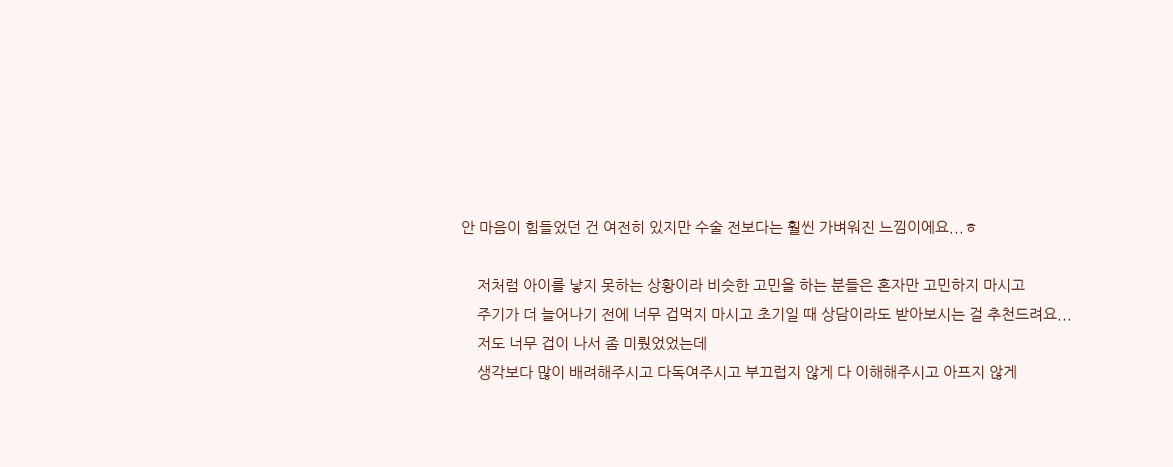안 마음이 힘들었던 건 여전히 있지만 수술 전보다는 훨씬 가벼워진 느낌이에요...ㅎ

    저처럼 아이를 낳지 못하는 상황이라 비슷한 고민을 하는 분들은 혼자만 고민하지 마시고
    주기가 더 늘어나기 전에 너무 겁먹지 마시고 초기일 때 상담이라도 받아보시는 걸 추천드려요...
    저도 너무 겁이 나서 좀 미뤘었었는데
    생각보다 많이 배려해주시고 다독여주시고 부끄럽지 않게 다 이해해주시고 아프지 않게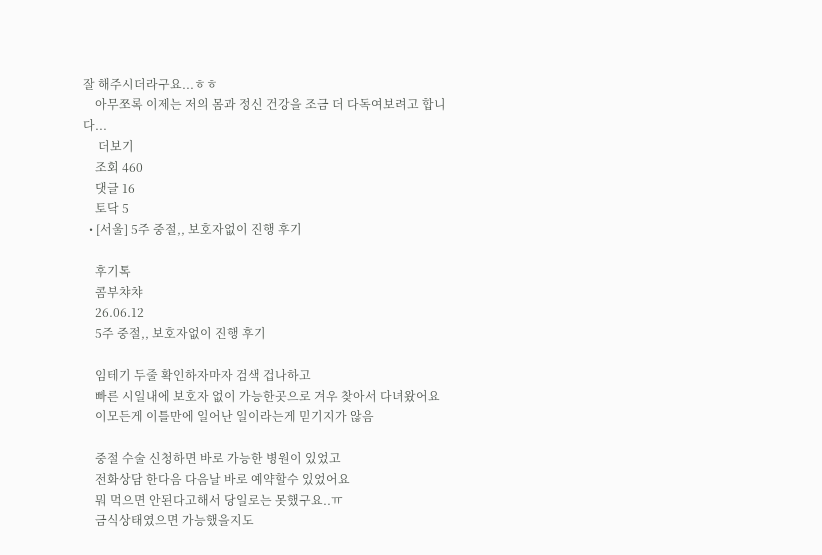잘 해주시더라구요...ㅎㅎ
    아무쪼록 이제는 저의 몸과 정신 건강을 조금 더 다독여보려고 합니다...
     더보기
    조회 460
    댓글 16
    토닥 5
  • [서울] 5주 중절,, 보호자없이 진행 후기

    후기톡
    콤부챠챠
    26.06.12
    5주 중절,, 보호자없이 진행 후기

    임테기 두줄 확인하자마자 검색 겁나하고
    빠른 시일내에 보호자 없이 가능한곳으로 겨우 찾아서 다녀왔어요
    이모든게 이틀만에 일어난 일이라는게 믿기지가 않음

    중절 수술 신청하면 바로 가능한 병원이 있었고
    전화상담 한다음 다음날 바로 예약할수 있었어요
    뭐 먹으면 안된다고해서 당일로는 못했구요..ㅠ
    금식상태였으면 가능했을지도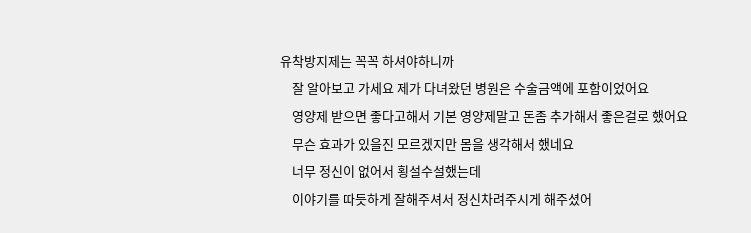유착방지제는 꼭꼭 하셔야하니까
    잘 알아보고 가세요 제가 다녀왔던 병원은 수술금액에 포함이었어요
    영양제 받으면 좋다고해서 기본 영양제말고 돈좀 추가해서 좋은걸로 했어요
    무슨 효과가 있을진 모르겠지만 몸을 생각해서 했네요
    너무 정신이 없어서 횡설수설했는데
    이야기를 따듯하게 잘해주셔서 정신차려주시게 해주셨어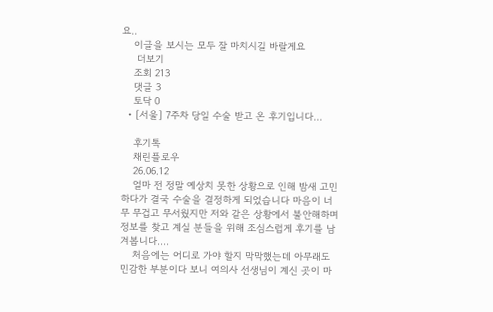요..
    이글을 보시는 모두 잘 마치시길 바랄게요
     더보기
    조회 213
    댓글 3
    토닥 0
  • [서울] 7주차 당일 수술 받고 온 후기입니다...

    후기톡
    채린플로우
    26.06.12
    얼마 전 정말 예상치 못한 상황으로 인해 밤새 고민하다가 결국 수술을 결정하게 되었습니다 마음이 너무 무겁고 무서웠지만 저와 같은 상황에서 불안해하며 정보를 찾고 계실 분들을 위해 조심스럽게 후기를 남겨봅니다....
    처음에는 어디로 가야 할지 막막했는데 아무래도 민감한 부분이다 보니 여의사 선생님이 계신 곳이 마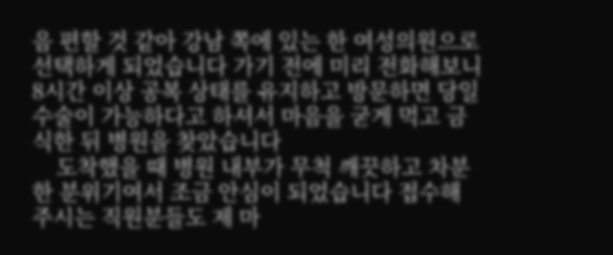음 편할 것 같아 강남 쪽에 있는 한 여성의원으로 선택하게 되었습니다 가기 전에 미리 전화해보니 8시간 이상 공복 상태를 유지하고 방문하면 당일 수술이 가능하다고 하셔서 마음을 굳게 먹고 금식한 뒤 병원을 찾았습니다
    도착했을 때 병원 내부가 무척 깨끗하고 차분한 분위기여서 조금 안심이 되었습니다 접수해 주시는 직원분들도 제 마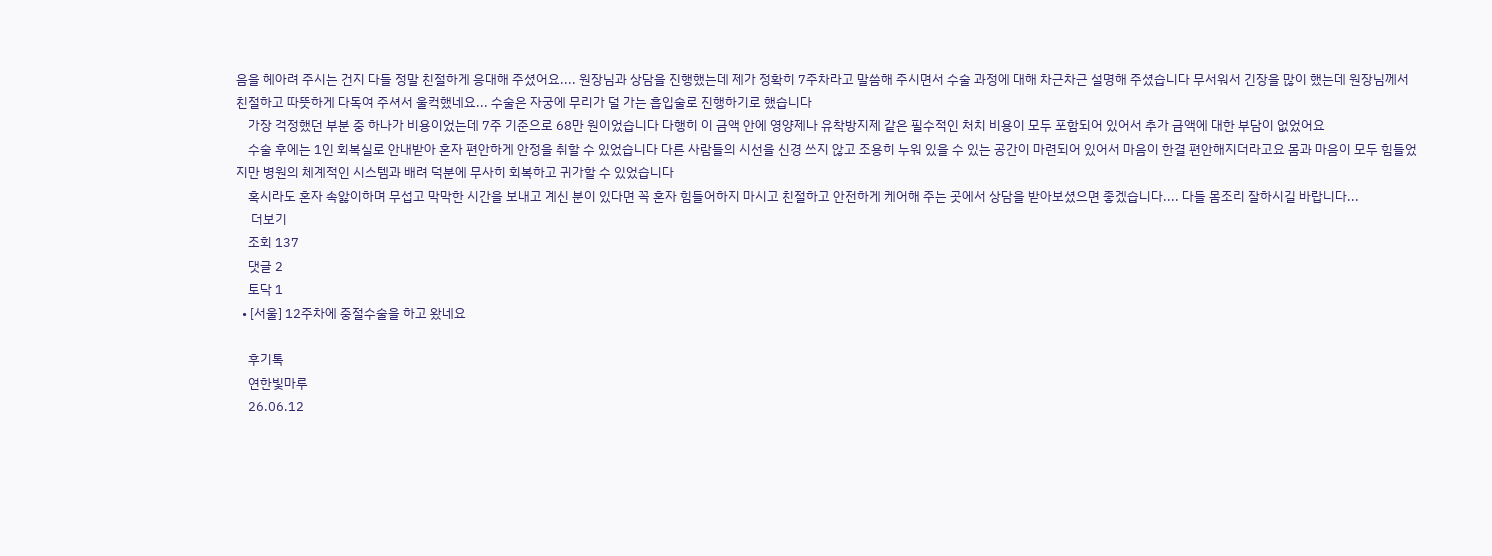음을 헤아려 주시는 건지 다들 정말 친절하게 응대해 주셨어요.... 원장님과 상담을 진행했는데 제가 정확히 7주차라고 말씀해 주시면서 수술 과정에 대해 차근차근 설명해 주셨습니다 무서워서 긴장을 많이 했는데 원장님께서 친절하고 따뜻하게 다독여 주셔서 울컥했네요... 수술은 자궁에 무리가 덜 가는 흡입술로 진행하기로 했습니다
    가장 걱정했던 부분 중 하나가 비용이었는데 7주 기준으로 68만 원이었습니다 다행히 이 금액 안에 영양제나 유착방지제 같은 필수적인 처치 비용이 모두 포함되어 있어서 추가 금액에 대한 부담이 없었어요
    수술 후에는 1인 회복실로 안내받아 혼자 편안하게 안정을 취할 수 있었습니다 다른 사람들의 시선을 신경 쓰지 않고 조용히 누워 있을 수 있는 공간이 마련되어 있어서 마음이 한결 편안해지더라고요 몸과 마음이 모두 힘들었지만 병원의 체계적인 시스템과 배려 덕분에 무사히 회복하고 귀가할 수 있었습니다
    혹시라도 혼자 속앓이하며 무섭고 막막한 시간을 보내고 계신 분이 있다면 꼭 혼자 힘들어하지 마시고 친절하고 안전하게 케어해 주는 곳에서 상담을 받아보셨으면 좋겠습니다.... 다들 몸조리 잘하시길 바랍니다...
     더보기
    조회 137
    댓글 2
    토닥 1
  • [서울] 12주차에 중절수술을 하고 왔네요

    후기톡
    연한빛마루
    26.06.12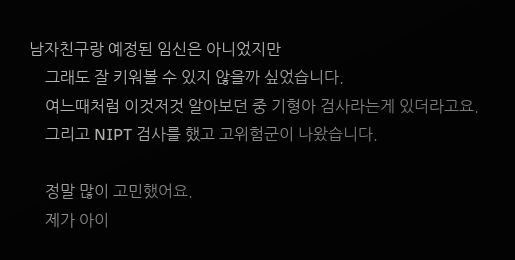남자친구랑 예정된 임신은 아니었지만
    그래도 잘 키워볼 수 있지 않을까 싶었습니다.
    여느때처럼 이것저것 알아보던 중 기형아 검사라는게 있더라고요.
    그리고 NIPT 검사를 했고 고위험군이 나왔습니다.

    정말 많이 고민했어요.
    제가 아이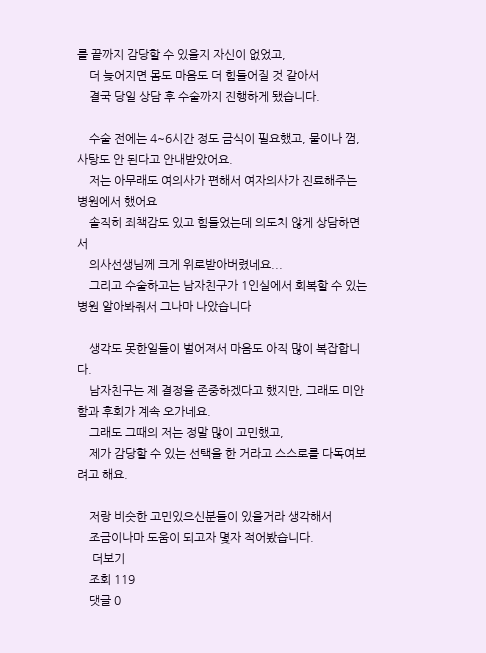를 끝까지 감당할 수 있을지 자신이 없었고,
    더 늦어지면 몸도 마음도 더 힘들어질 것 같아서
    결국 당일 상담 후 수술까지 진행하게 됐습니다.

    수술 전에는 4~6시간 정도 금식이 필요했고, 물이나 껌, 사탕도 안 된다고 안내받았어요.
    저는 아무래도 여의사가 편해서 여자의사가 진료해주는 병원에서 했어요
    솔직히 죄책감도 있고 힘들었는데 의도치 않게 상담하면서
    의사선생님께 크게 위로받아버렸네요...
    그리고 수술하고는 남자친구가 1인실에서 회복할 수 있는 병원 알아봐줘서 그나마 나았습니다

    생각도 못한일들이 벌어져서 마음도 아직 많이 복잡합니다.
    남자친구는 제 결정을 존중하겠다고 했지만, 그래도 미안함과 후회가 계속 오가네요.
    그래도 그때의 저는 정말 많이 고민했고,
    제가 감당할 수 있는 선택을 한 거라고 스스로를 다독여보려고 해요.

    저랑 비슷한 고민있으신분들이 있을거라 생각해서
    조금이나마 도움이 되고자 몇자 적어봤습니다.
     더보기
    조회 119
    댓글 0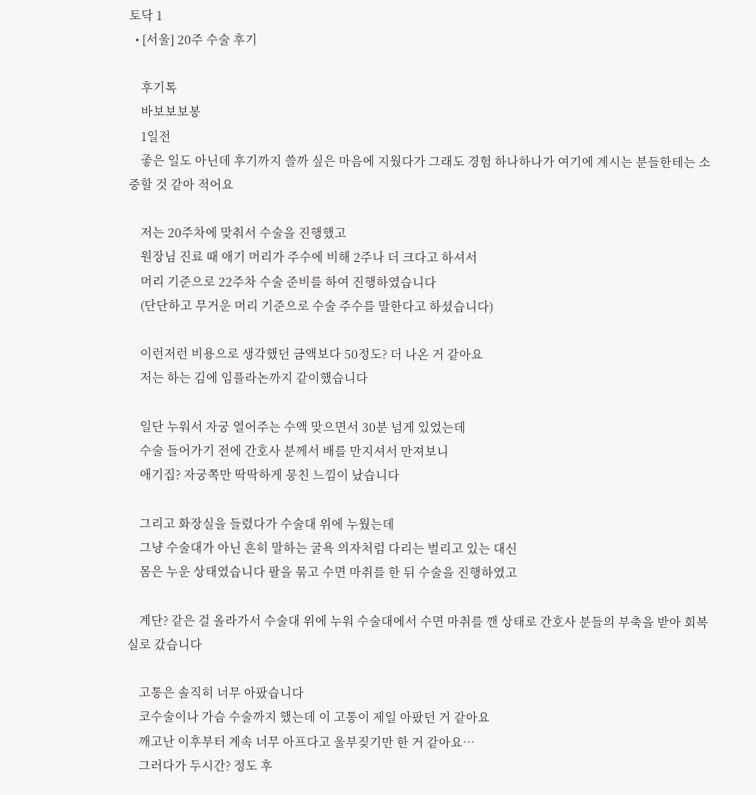토닥 1
  • [서울] 20주 수술 후기

    후기톡
    바보보보봉
    1일전
    좋은 일도 아닌데 후기까지 쓸까 싶은 마음에 지웠다가 그래도 경험 하나하나가 여기에 계시는 분들한테는 소중할 것 같아 적어요

    저는 20주차에 맞춰서 수술을 진행했고
    원장님 진료 때 애기 머리가 주수에 비해 2주나 더 크다고 하셔서
    머리 기준으로 22주차 수술 준비를 하여 진행하였습니다
    (단단하고 무거운 머리 기준으로 수술 주수를 말한다고 하셨습니다)

    이런저런 비용으로 생각했던 금액보다 50정도? 더 나온 거 같아요
    저는 하는 김에 임플라논까지 같이했습니다

    일단 누워서 자궁 열어주는 수액 맞으면서 30분 넘게 있었는데
    수술 들어가기 전에 간호사 분께서 배를 만지셔서 만져보니
    애기집? 자궁쪽만 딱딱하게 뭉친 느낌이 났습니다

    그리고 화장실을 들렸다가 수술대 위에 누웠는데
    그냥 수술대가 아닌 흔히 말하는 굴욕 의자처럼 다리는 벌리고 있는 대신
    몸은 누운 상태였습니다 팔을 묶고 수면 마취를 한 뒤 수술을 진행하였고

    계단? 같은 걸 올라가서 수술대 위에 누워 수술대에서 수면 마취를 깬 상태로 간호사 분들의 부축을 받아 회복실로 갔습니다

    고통은 솔직히 너무 아팠습니다
    코수술이나 가슴 수술까지 했는데 이 고통이 제일 아팠던 거 같아요
    깨고난 이후부터 계속 너무 아프다고 울부짖기만 한 거 같아요…
    그러다가 두시간? 정도 후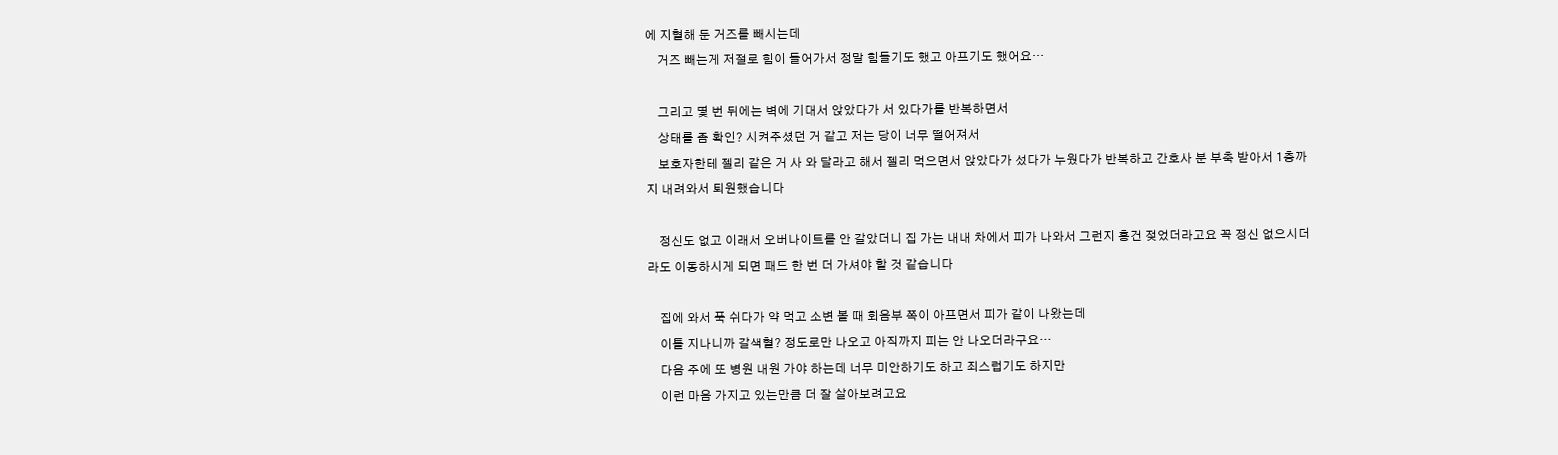에 지혈해 둔 거즈를 빼시는데
    거즈 빼는게 저절로 힘이 들어가서 정말 힘들기도 했고 아프기도 했어요…

    그리고 몇 번 뒤에는 벽에 기대서 앉았다가 서 있다가를 반복하면서
    상태를 좀 확인? 시켜주셨던 거 같고 저는 당이 너무 떨어져서
    보호자한테 젤리 같은 거 사 와 달라고 해서 젤리 먹으면서 앉았다가 섰다가 누웠다가 반복하고 간호사 분 부축 받아서 1층까지 내려와서 퇴원했습니다

    정신도 없고 이래서 오버나이트를 안 갈았더니 집 가는 내내 차에서 피가 나와서 그런지 흥건 젖었더라고요 꼭 정신 없으시더라도 이동하시게 되면 패드 한 번 더 가셔야 할 것 같습니다

    집에 와서 푹 쉬다가 약 먹고 소변 볼 때 회음부 쪽이 아프면서 피가 같이 나왔는데
    이틀 지나니까 갈색혈? 정도로만 나오고 아직까지 피는 안 나오더라구요…
    다음 주에 또 병원 내원 가야 하는데 너무 미안하기도 하고 죄스럽기도 하지만
    이런 마음 가지고 있는만큼 더 잘 살아보려고요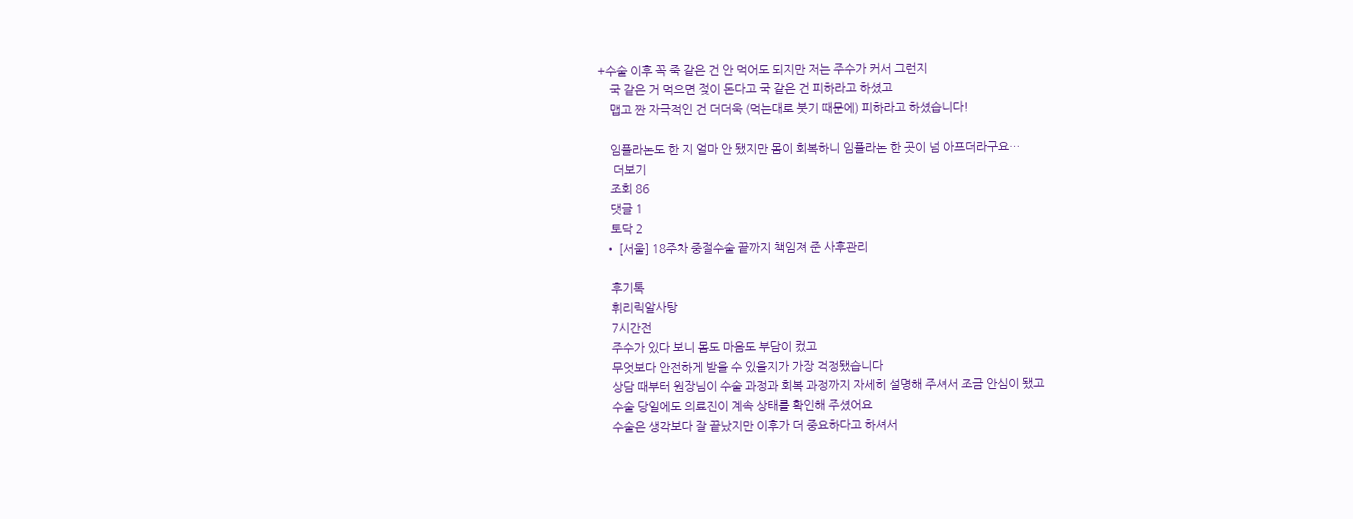+수술 이후 꼭 죽 같은 건 안 먹어도 되지만 저는 주수가 커서 그런지
    국 같은 거 먹으면 젖이 돈다고 국 같은 건 피하라고 하셨고
    맵고 짠 자극적인 건 더더욱 (먹는대로 붓기 때문에) 피하라고 하셨습니다!

    임플라논도 한 지 얼마 안 됐지만 몸이 회복하니 임플라논 한 곳이 넘 아프더라구요…
     더보기
    조회 86
    댓글 1
    토닥 2
  • [서울] 18주차 중절수술 끝까지 책임져 준 사후관리

    후기톡
    휘리릭알사탕
    7시간전
    주수가 있다 보니 몸도 마음도 부담이 컸고
    무엇보다 안전하게 받을 수 있을지가 가장 걱정됐습니다
    상담 때부터 원장님이 수술 과정과 회복 과정까지 자세히 설명해 주셔서 조금 안심이 됐고
    수술 당일에도 의료진이 계속 상태를 확인해 주셨어요
    수술은 생각보다 잘 끝났지만 이후가 더 중요하다고 하셔서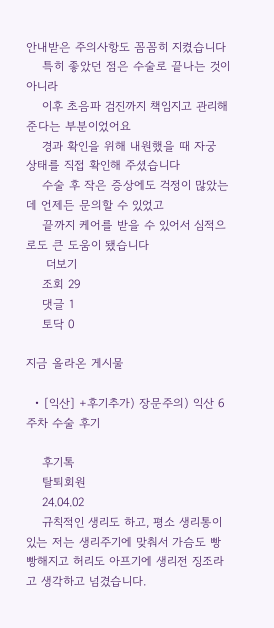안내받은 주의사항도 꼼꼼히 지켰습니다
    특히 좋았던 점은 수술로 끝나는 것이 아니라
    이후 초음파 검진까지 책임지고 관리해 준다는 부분이었어요
    경과 확인을 위해 내원했을 때 자궁 상태를 직접 확인해 주셨습니다
    수술 후 작은 증상에도 걱정이 많았는데 언제든 문의할 수 있었고
    끝까지 케어를 받을 수 있어서 심적으로도 큰 도움이 됐습니다
     더보기
    조회 29
    댓글 1
    토닥 0

지금 올라온 게시물

  • [익산] +후기추가) 장문주의) 익산 6주차 수술 후기

    후기톡
    탈퇴회원
    24.04.02
    규칙적인 생리도 하고, 평소 생리통이 있는 저는 생리주기에 맞춰서 가슴도 빵빵해지고 허리도 아프기에 생리전 징조라고 생각하고 넘겼습니다.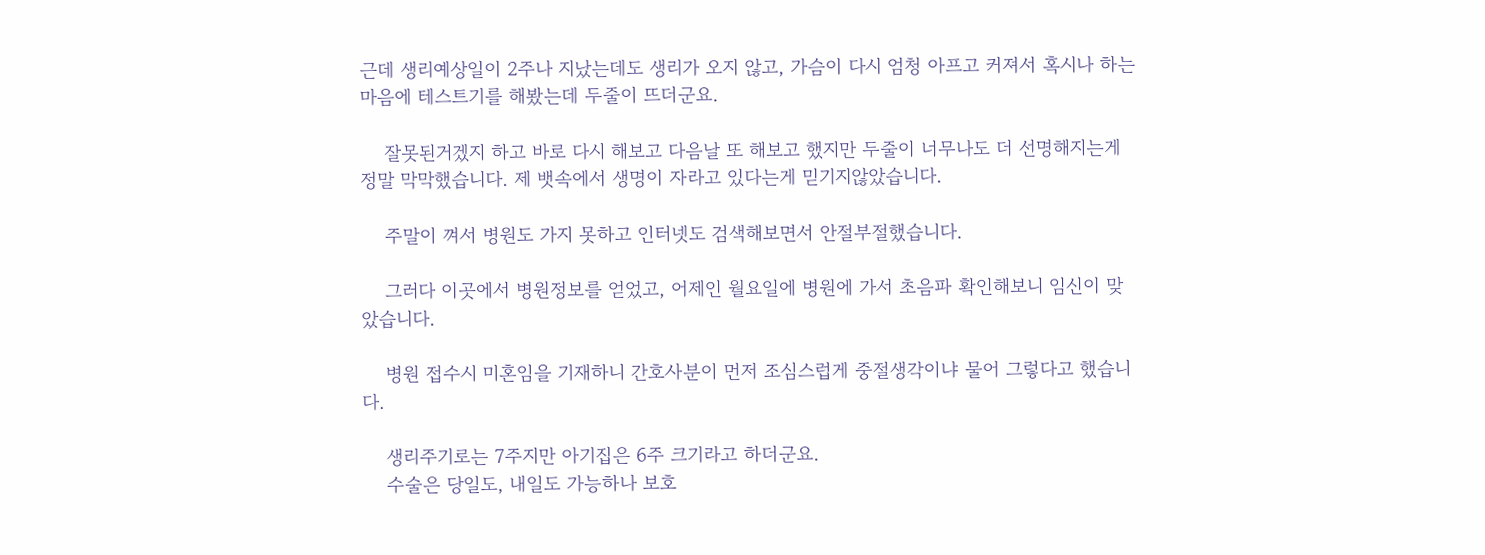근데 생리예상일이 2주나 지났는데도 생리가 오지 않고, 가슴이 다시 엄청 아프고 커져서 혹시나 하는 마음에 테스트기를 해봤는데 두줄이 뜨더군요.

    잘못된거겠지 하고 바로 다시 해보고 다음날 또 해보고 했지만 두줄이 너무나도 더 선명해지는게 정말 막막했습니다. 제 뱃속에서 생명이 자라고 있다는게 믿기지않았습니다.

    주말이 껴서 병원도 가지 못하고 인터넷도 검색해보면서 안절부절했습니다.

    그러다 이곳에서 병원정보를 얻었고, 어제인 월요일에 병원에 가서 초음파 확인해보니 임신이 맞았습니다.

    병원 접수시 미혼임을 기재하니 간호사분이 먼저 조심스럽게 중절생각이냐 물어 그렇다고 했습니다.

    생리주기로는 7주지만 아기집은 6주 크기라고 하더군요.
    수술은 당일도, 내일도 가능하나 보호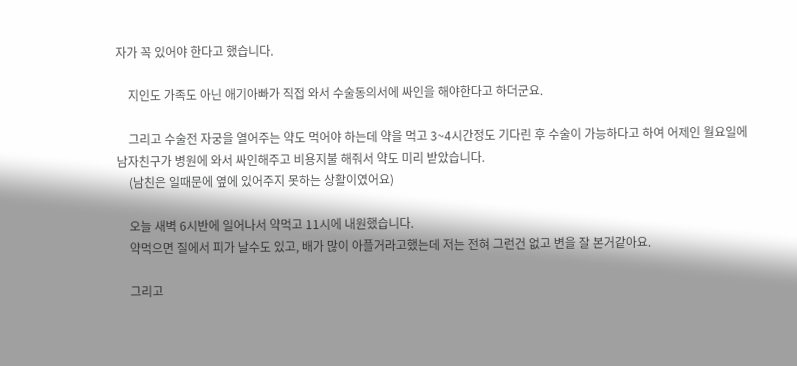자가 꼭 있어야 한다고 했습니다.

    지인도 가족도 아닌 애기아빠가 직접 와서 수술동의서에 싸인을 해야한다고 하더군요.

    그리고 수술전 자궁을 열어주는 약도 먹어야 하는데 약을 먹고 3~4시간정도 기다린 후 수술이 가능하다고 하여 어제인 월요일에 남자친구가 병원에 와서 싸인해주고 비용지불 해줘서 약도 미리 받았습니다.
    (남친은 일때문에 옆에 있어주지 못하는 상활이였어요)

    오늘 새벽 6시반에 일어나서 약먹고 11시에 내원했습니다.
    약먹으면 질에서 피가 날수도 있고, 배가 많이 아플거라고했는데 저는 전혀 그런건 없고 변을 잘 본거같아요.

    그리고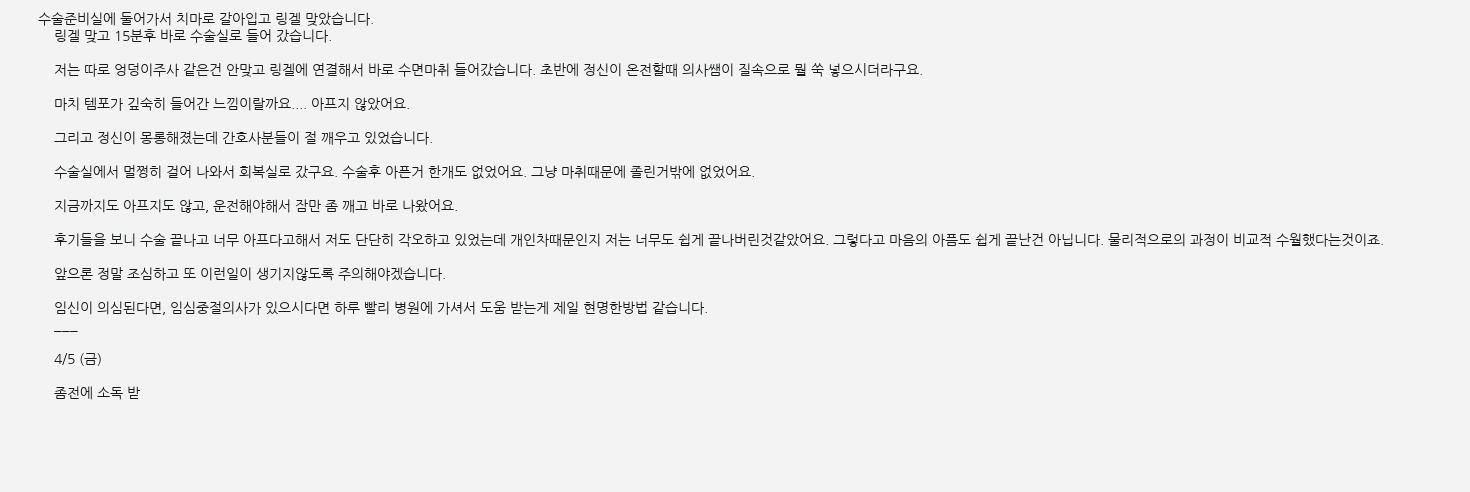수술준비실에 둘어가서 치마로 갈아입고 링겔 맞았습니다.
    링겔 맞고 15분후 바로 수술실로 들어 갔습니다.

    저는 따로 엉덩이주사 같은건 안맞고 링겔에 연결해서 바로 수면마취 들어갔습니다. 초반에 정신이 온전할때 의사쌤이 질속으로 뭘 쑥 넣으시더라구요.

    마치 템포가 깊숙히 들어간 느낌이랄까요.... 아프지 않았어요.

    그리고 정신이 몽롱해졌는데 간호사분들이 절 깨우고 있었습니다.

    수술실에서 멀쩡히 걸어 나와서 회복실로 갔구요. 수술후 아픈거 한개도 없었어요. 그냥 마취때문에 졸린거밖에 없었어요.

    지금까지도 아프지도 않고, 운전해야해서 잠만 좀 깨고 바로 나왔어요.

    후기들을 보니 수술 끝나고 너무 아프다고해서 저도 단단히 각오하고 있었는데 개인차때문인지 저는 너무도 쉽게 끝나버린것같았어요. 그렇다고 마음의 아픔도 쉽게 끝난건 아닙니다. 물리적으로의 과정이 비교적 수월했다는것이죠.

    앞으론 정말 조심하고 또 이런일이 생기지않도록 주의해야겠습니다.

    임신이 의심된다면, 임심중절의사가 있으시다면 하루 빨리 병원에 가셔서 도움 받는게 제일 현명한방법 같습니다.
    ___

    4/5 (금)

    좀전에 소독 받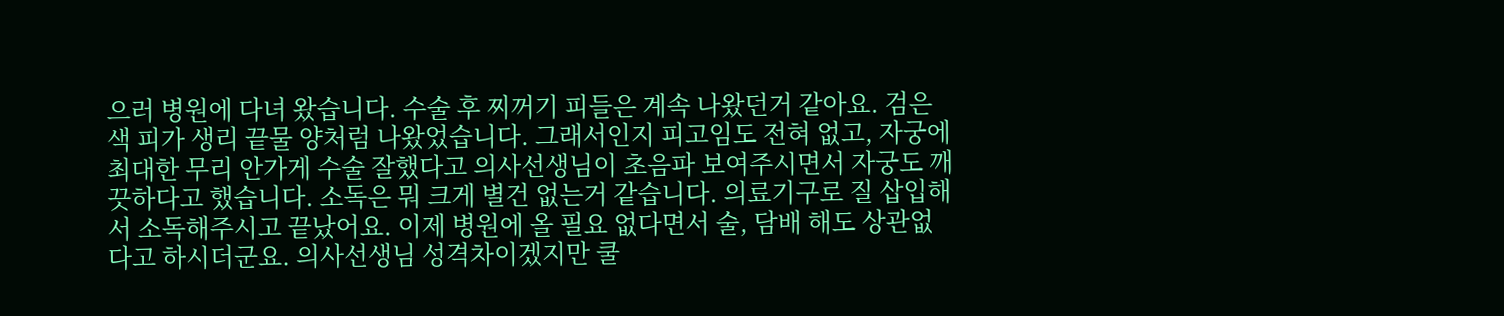으러 병원에 다녀 왔습니다. 수술 후 찌꺼기 피들은 계속 나왔던거 같아요. 검은색 피가 생리 끝물 양처럼 나왔었습니다. 그래서인지 피고임도 전혀 없고, 자궁에 최대한 무리 안가게 수술 잘했다고 의사선생님이 초음파 보여주시면서 자궁도 깨끗하다고 했습니다. 소독은 뭐 크게 별건 없는거 같습니다. 의료기구로 질 삽입해서 소독해주시고 끝났어요. 이제 병원에 올 필요 없다면서 술, 담배 해도 상관없다고 하시더군요. 의사선생님 성격차이겠지만 쿨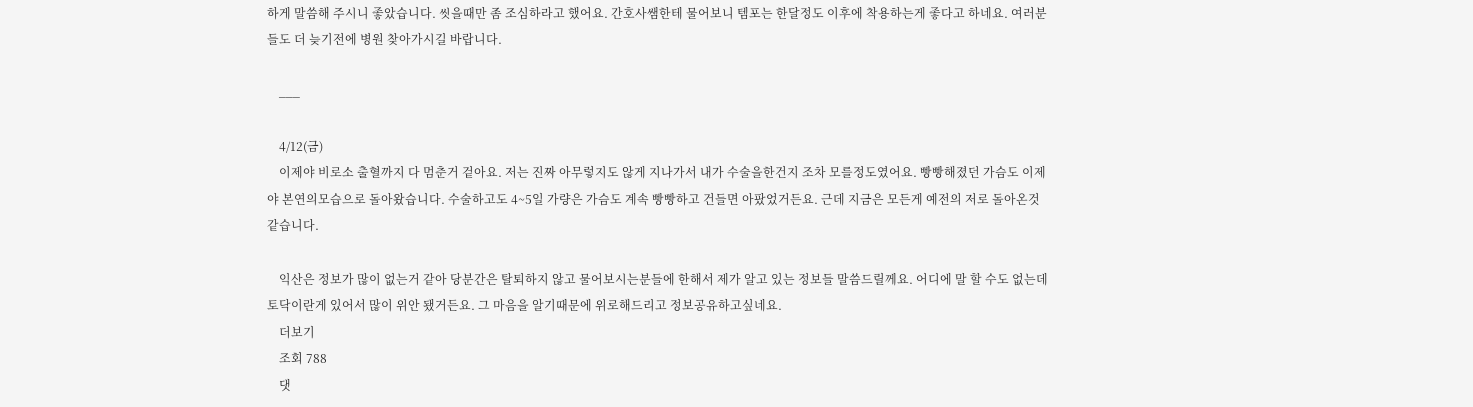하게 말씀해 주시니 좋았습니다. 씻을때만 좀 조심하라고 했어요. 간호사쌤한테 물어보니 템포는 한달정도 이후에 착용하는게 좋다고 하네요. 여러분들도 더 늦기전에 병원 찾아가시길 바랍니다.

    ___

    4/12(금)
    이제야 비로소 출혈까지 다 멈춘거 겉아요. 저는 진짜 아무렇지도 않게 지나가서 내가 수술을한건지 조차 모를정도였어요. 빵빵해졌던 가슴도 이제야 본연의모습으로 돌아왔습니다. 수술하고도 4~5일 가량은 가슴도 계속 빵빵하고 건들면 아팠었거든요. 근데 지금은 모든게 예전의 저로 돌아온것 같습니다.

    익산은 정보가 많이 없는거 같아 당분간은 탈퇴하지 않고 물어보시는분들에 한해서 제가 알고 있는 정보들 말씀드릴께요. 어디에 말 할 수도 없는데 토닥이란게 있어서 많이 위안 됐거든요. 그 마음을 알기때문에 위로해드리고 정보공유하고싶네요.
    더보기
    조회 788
    댓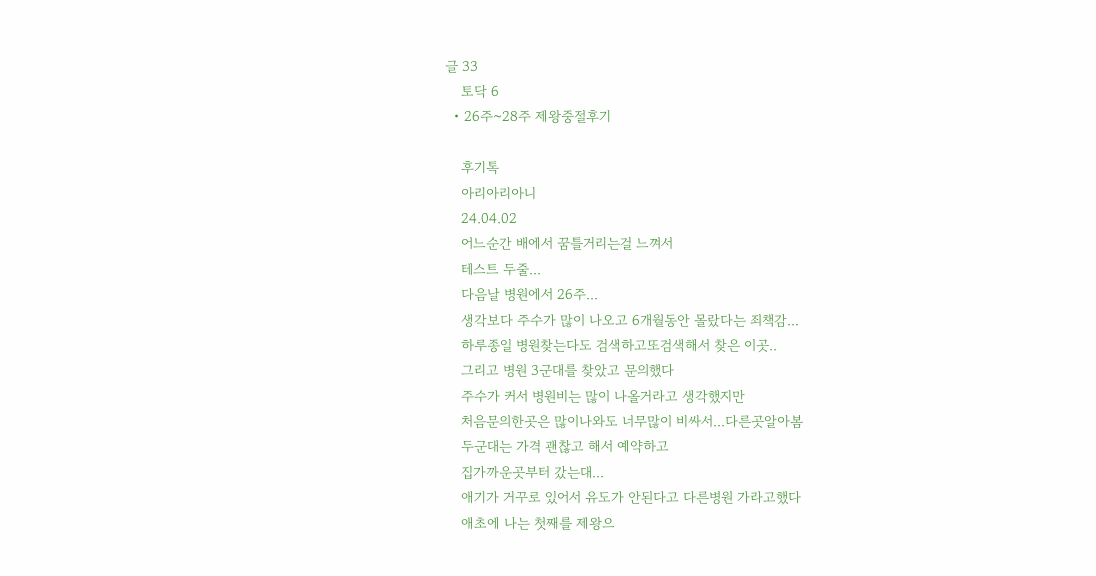글 33
    토닥 6
  • 26주~28주 제왕중절후기

    후기톡
    아리아리아니
    24.04.02
    어느순간 배에서 꿈틀거리는걸 느껴서
    테스트 두줄...
    다음날 병원에서 26주...
    생각보다 주수가 많이 나오고 6개월동안 몰랐다는 죄책감...
    하루종일 병원찾는다도 검색하고또검색해서 찾은 이곳..
    그리고 병원 3군대를 찾았고 문의했다
    주수가 커서 병원비는 많이 나올거라고 생각했지만
    처음문의한곳은 많이나와도 너무많이 비싸서...다른곳알아봄
    두군대는 가격 괜찮고 해서 예약하고
    집가까운곳부터 갔는대...
    애기가 거꾸로 있어서 유도가 안된다고 다른병원 가라고했다
    애초에 나는 첫째를 제왕으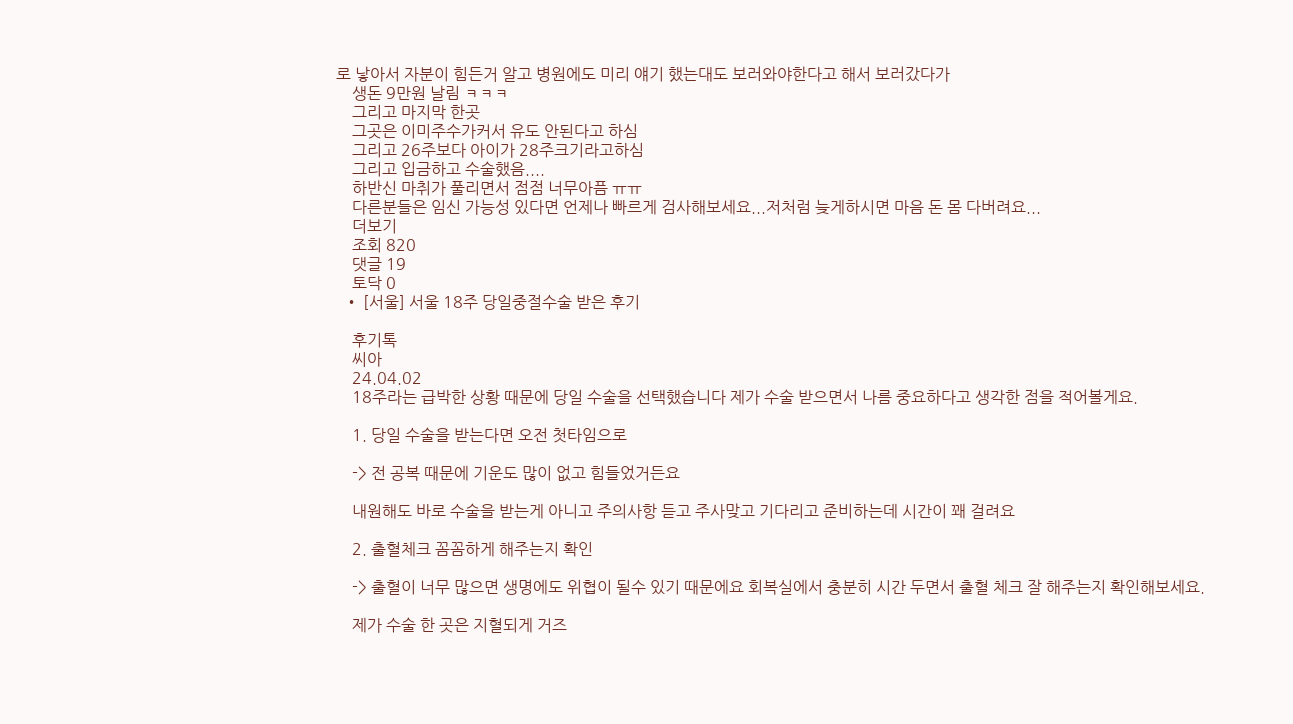로 낳아서 자분이 힘든거 알고 병원에도 미리 얘기 했는대도 보러와야한다고 해서 보러갔다가
    생돈 9만원 날림 ㅋㅋㅋ
    그리고 마지막 한곳
    그곳은 이미주수가커서 유도 안된다고 하심
    그리고 26주보다 아이가 28주크기라고하심
    그리고 입금하고 수술했음....
    하반신 마취가 풀리면서 점점 너무아픔 ㅠㅠ
    다른분들은 임신 가능성 있다면 언제나 빠르게 검사해보세요...저처럼 늦게하시면 마음 돈 몸 다버려요...
    더보기
    조회 820
    댓글 19
    토닥 0
  • [서울] 서울 18주 당일중절수술 받은 후기

    후기톡
    씨아
    24.04.02
    18주라는 급박한 상황 때문에 당일 수술을 선택했습니다 제가 수술 받으면서 나름 중요하다고 생각한 점을 적어볼게요.

    1. 당일 수술을 받는다면 오전 첫타임으로

    -> 전 공복 때문에 기운도 많이 없고 힘들었거든요

    내원해도 바로 수술을 받는게 아니고 주의사항 듣고 주사맞고 기다리고 준비하는데 시간이 꽤 걸려요

    2. 출혈체크 꼼꼼하게 해주는지 확인

    -> 출혈이 너무 많으면 생명에도 위협이 될수 있기 때문에요 회복실에서 충분히 시간 두면서 출혈 체크 잘 해주는지 확인해보세요.

    제가 수술 한 곳은 지혈되게 거즈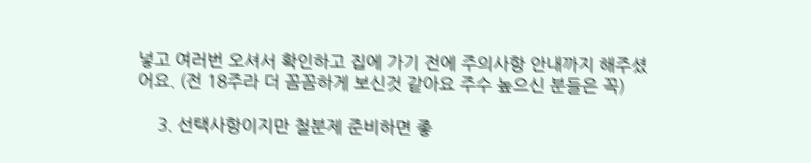넣고 여러번 오셔서 확인하고 집에 가기 전에 주의사항 안내까지 해주셨어요. (전 18주라 더 꼼꼼하게 보신것 같아요 주수 높으신 분들은 꼭)

    3. 선택사항이지만 철분제 준비하면 좋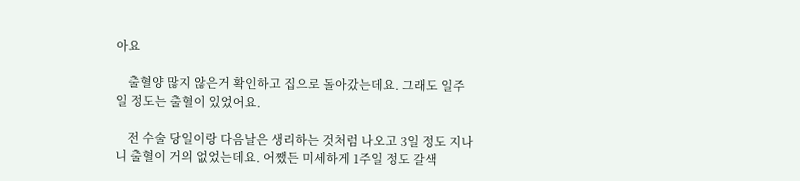아요

    출혈양 많지 않은거 확인하고 집으로 돌아갔는데요. 그래도 일주일 정도는 출혈이 있었어요.

    전 수술 당일이랑 다음날은 생리하는 것처럼 나오고 3일 정도 지나니 출혈이 거의 없었는데요. 어쨌든 미세하게 1주일 정도 갈색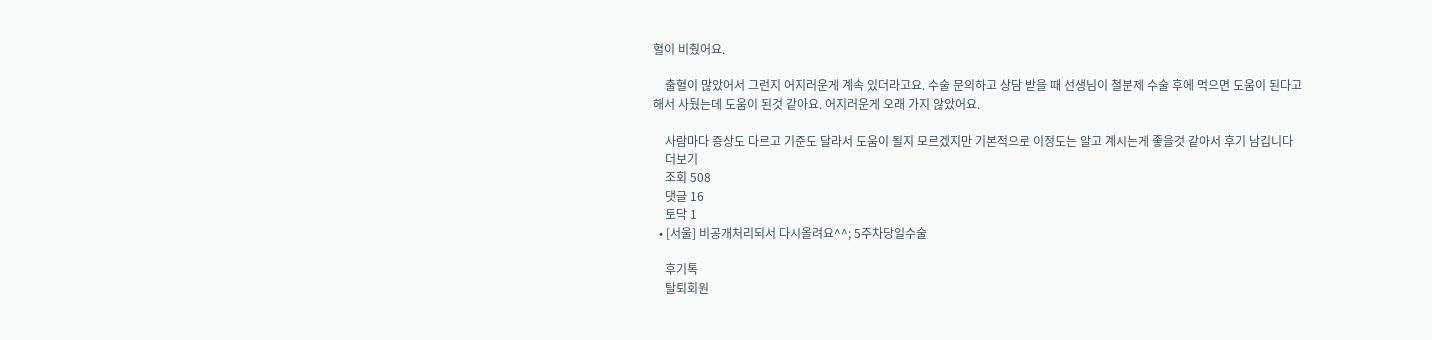혈이 비췄어요.

    출혈이 많았어서 그런지 어지러운게 계속 있더라고요. 수술 문의하고 상담 받을 때 선생님이 철분제 수술 후에 먹으면 도움이 된다고 해서 사뒀는데 도움이 된것 같아요. 어지러운게 오래 가지 않았어요.

    사람마다 증상도 다르고 기준도 달라서 도움이 될지 모르겠지만 기본적으로 이정도는 알고 계시는게 좋을것 같아서 후기 남깁니다
    더보기
    조회 508
    댓글 16
    토닥 1
  • [서울] 비공개처리되서 다시올려요^^; 5주차당일수술

    후기톡
    탈퇴회원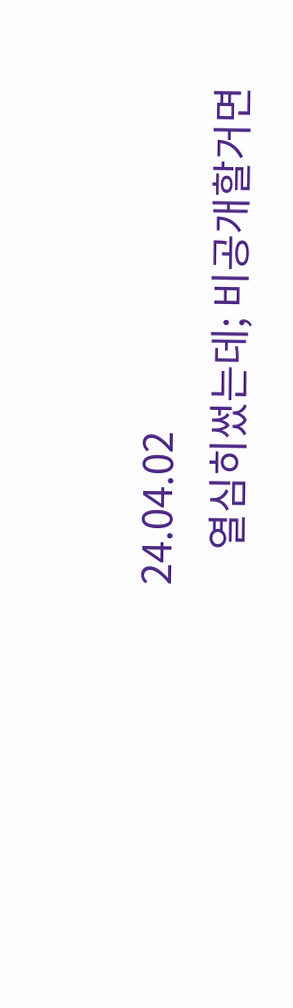24.04.02
    열심히썼는데; 비공개할거면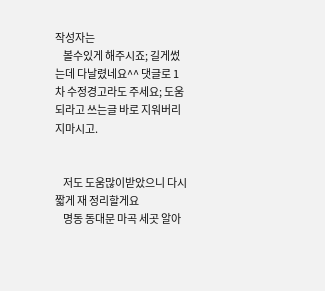작성자는
    볼수있게 해주시죠; 길게썼는데 다날렸네요^^ 댓글로 1차 수정경고라도 주세요; 도움되라고 쓰는글 바로 지워버리지마시고.


    저도 도움많이받았으니 다시 짧게 재 정리할게요
    명동 동대문 마곡 세곳 알아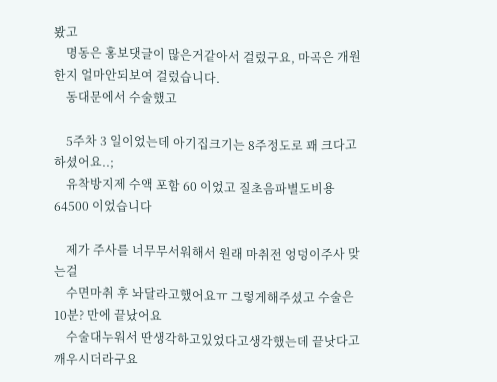봤고
    명동은 홍보댓글이 많은거같아서 걸렀구요, 마곡은 개원한지 얼마안되보여 걸렀습니다.
    동대문에서 수술했고

    5주차 3 일이었는데 아기집크기는 8주정도로 꽤 크다고하셨어요..;
    유착방지제 수액 포함 60 이었고 질초음파별도비용 64500 이었습니다

    제가 주사를 너무무서워해서 원래 마취전 엉덩이주사 맞는걸
    수면마취 후 놔달라고했어요ㅠ 그렇게해주셨고 수술은 10분? 만에 끝났어요
    수술대누워서 딴생각하고있었다고생각했는데 끝낫다고 깨우시더라구요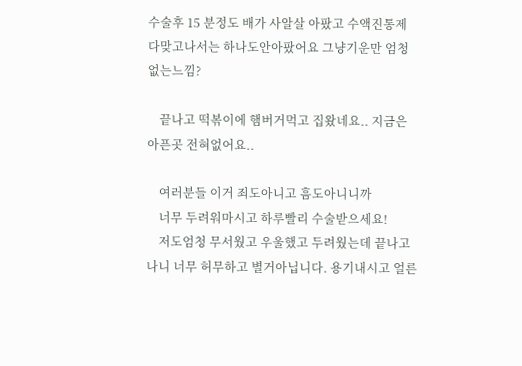수술후 15 분정도 배가 사알살 아팠고 수액진통제 다맞고나서는 하나도안아팠어요 그냥기운만 엄청없는느낌?

    끝나고 떡볶이에 햄버거먹고 집왔네요.. 지금은 아픈곳 전혀없어요..

    여러분들 이거 죄도아니고 흠도아니니까
    너무 두려워마시고 하루빨리 수술받으세요!
    저도엄청 무서웠고 우울했고 두려웠는데 끝나고나니 너무 허무하고 별거아닙니다. 용기내시고 얼른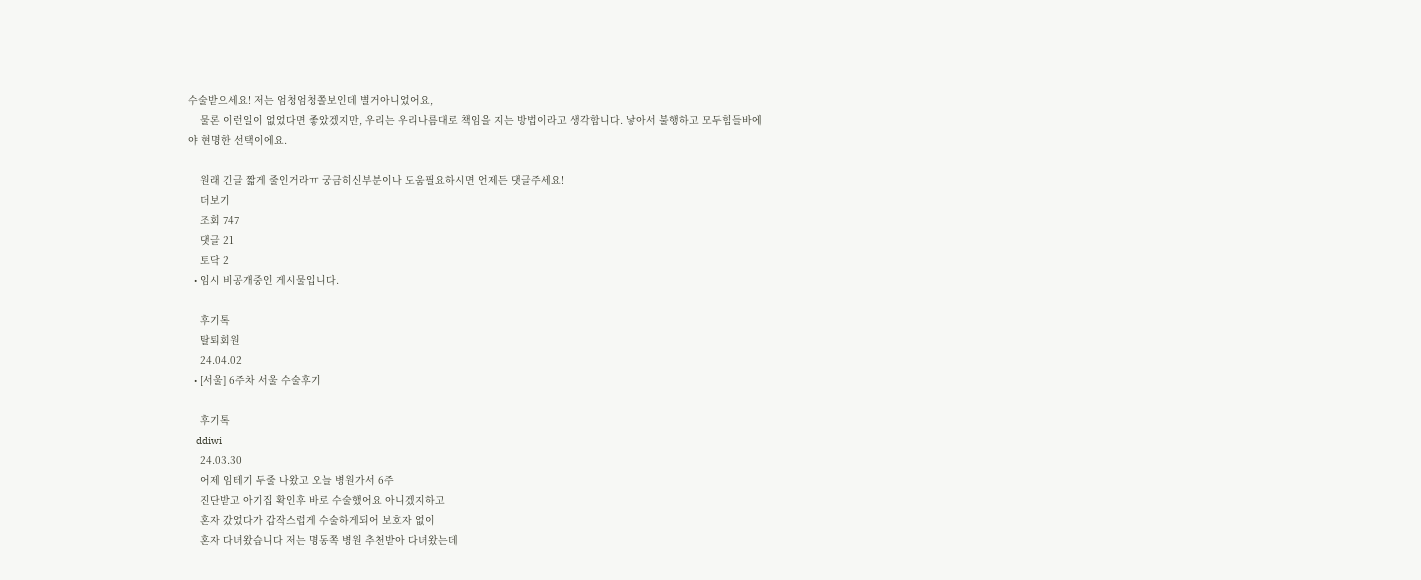수술받으세요! 저는 엄청엄청쫄보인데 별거아니었어요,
    물론 이런일이 없었다면 좋았겠지만, 우리는 우리나름대로 책임을 지는 방법이라고 생각합니다. 낳아서 불행하고 모두힘들바에야 현명한 선택이에요.

    원래 긴글 짧게 줄인거라ㅠ 궁금히신부분이나 도움필요하시면 언제든 댓글주세요!
    더보기
    조회 747
    댓글 21
    토닥 2
  • 임시 비공개중인 게시물입니다.

    후기톡
    탈퇴회원
    24.04.02
  • [서울] 6주차 서울 수술후기

    후기톡
    ddiwi
    24.03.30
    어제 임테기 두줄 나왔고 오늘 병원가서 6주
    진단받고 아기집 확인후 바로 수술했어요 아니겠지하고
    혼자 갔었다가 갑작스럽게 수술하게되어 보호자 없이
    혼자 다녀왔습니다 저는 명동쪽 병원 추천받아 다녀왔는데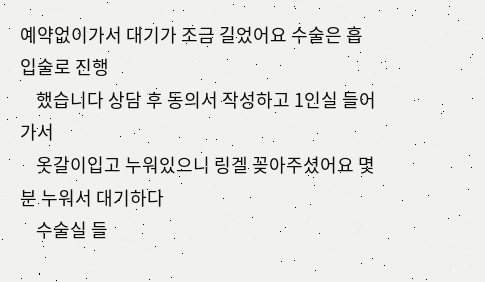예약없이가서 대기가 조금 길었어요 수술은 흡입술로 진행
    했습니다 상담 후 동의서 작성하고 1인실 들어가서
    옷갈이입고 누워있으니 링겔 꽂아주셨어요 몇분 누워서 대기하다
    수술실 들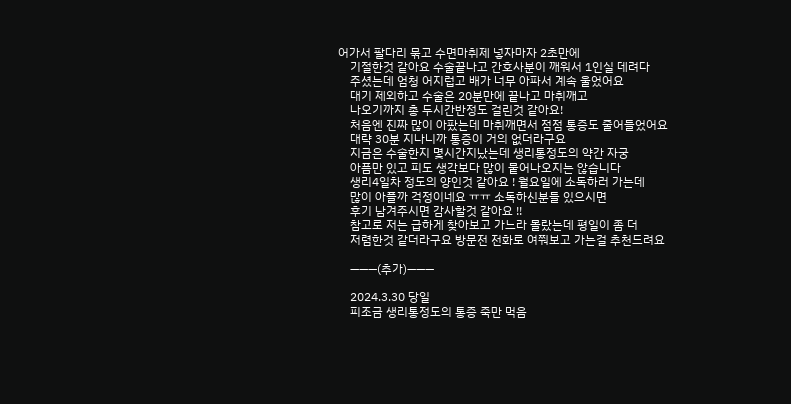어가서 팔다리 묶고 수면마취제 넣자마자 2초만에
    기절한것 같아요 수술끝나고 간호사분이 깨워서 1인실 데려다
    주셨는데 엄청 어지럽고 배가 너무 아파서 계속 울었어요
    대기 제외하고 수술은 20분만에 끝나고 마취깨고
    나오기까지 총 두시간반정도 걸린것 같아요!
    처음엔 진짜 많이 아팠는데 마취깨면서 점점 통증도 줄어들었어요
    대략 30분 지나니까 통증이 거의 없더라구요
    지금은 수술한지 몇시간지났는데 생리통정도의 약간 자궁
    아픔만 있고 피도 생각보다 많이 뭍어나오지는 않습니다
    생리4일차 정도의 양인것 같아요 ! 월요일에 소독하러 가는데
    많이 아플까 걱정이네요 ㅠㅠ 소독하신분들 있으시면
    후기 남겨주시면 감사할것 같아요 !!
    참고로 저는 급하게 찾아보고 가느라 몰랐는데 평일이 좀 더
    저렴한것 같더라구요 방문전 전화로 여쭤보고 가는걸 추천드려요

    ———(추가)———

    2024.3.30 당일
    피조금 생리통정도의 통증 죽만 먹음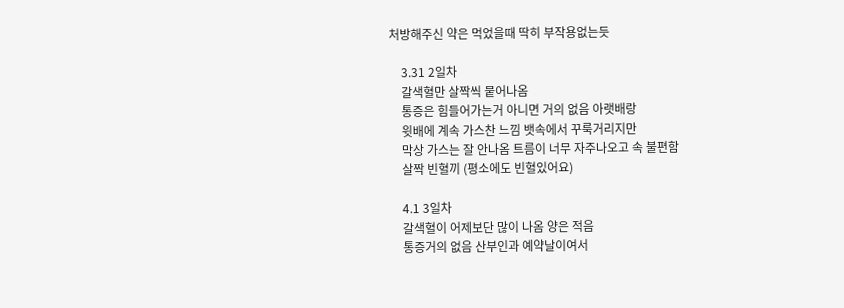처방해주신 약은 먹었을때 딱히 부작용없는듯

    3.31 2일차
    갈색혈만 살짝씩 뭍어나옴
    통증은 힘들어가는거 아니면 거의 없음 아랫배랑
    윗배에 계속 가스찬 느낌 뱃속에서 꾸룩거리지만
    막상 가스는 잘 안나옴 트름이 너무 자주나오고 속 불편함
    살짝 빈혈끼 (평소에도 빈혈있어요)

    4.1 3일차
    갈색혈이 어제보단 많이 나옴 양은 적음
    통증거의 없음 산부인과 예약날이여서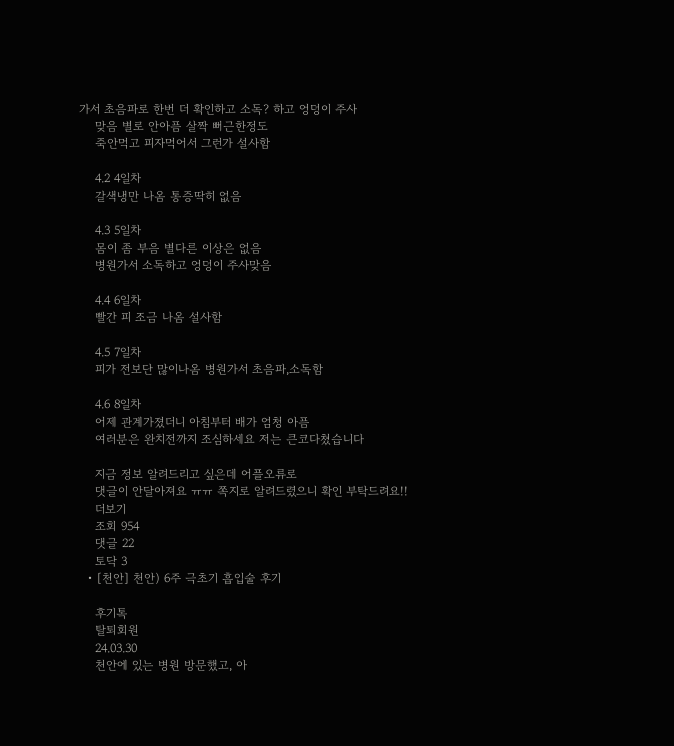가서 초음파로 한번 더 확인하고 소독? 하고 엉덩이 주사
    맞음 별로 안아픔 살짝 뻐근한정도
    죽안먹고 피자먹어서 그런가 설사함

    4.2 4일차
    갈색냉만 나옴 통증딱히 없음

    4.3 5일차
    몸이 좀 부음 별다른 이상은 없음
    병원가서 소독하고 엉덩이 주사맞음

    4.4 6일차
    빨간 피 조금 나옴 설사함

    4.5 7일차
    피가 전보단 많이나옴 병원가서 초음파,소독함

    4.6 8일차
    어제 관계가졌더니 아침부터 배가 엄청 아픔
    여러분은 완치전까지 조심하세요 저는 큰코다쳤습니다

    지금 정보 알려드리고 싶은데 어플오류로
    댓글이 안달아져요 ㅠㅠ 쪽지로 알려드렸으니 확인 부탁드려요!!
    더보기
    조회 954
    댓글 22
    토닥 3
  • [천안] 천안) 6주 극초기 흡입술 후기

    후기톡
    탈퇴회원
    24.03.30
    천안에 있는 병원 방문했고, 아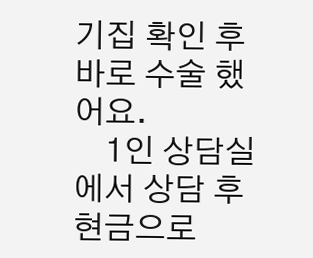기집 확인 후 바로 수술 했어요.
    1인 상담실에서 상담 후 현금으로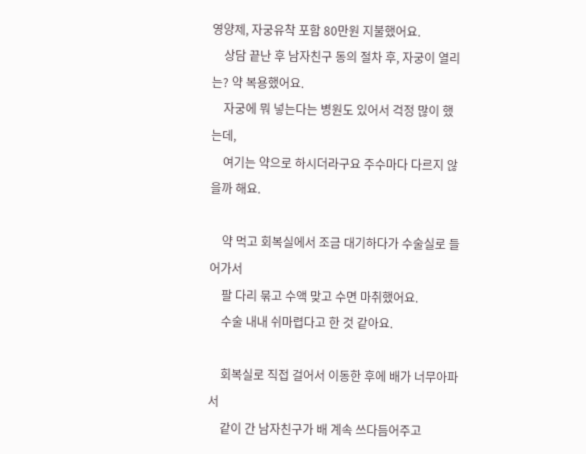영양제, 자궁유착 포함 80만원 지불했어요.
    상담 끝난 후 남자친구 동의 절차 후, 자궁이 열리는? 약 복용했어요.
    자궁에 뭐 넣는다는 병원도 있어서 걱정 많이 했는데,
    여기는 약으로 하시더라구요 주수마다 다르지 않을까 해요.

    약 먹고 회복실에서 조금 대기하다가 수술실로 들어가서
    팔 다리 묶고 수액 맞고 수면 마취했어요.
    수술 내내 쉬마렵다고 한 것 같아요.

    회복실로 직접 걸어서 이동한 후에 배가 너무아파서
    같이 간 남자친구가 배 계속 쓰다듬어주고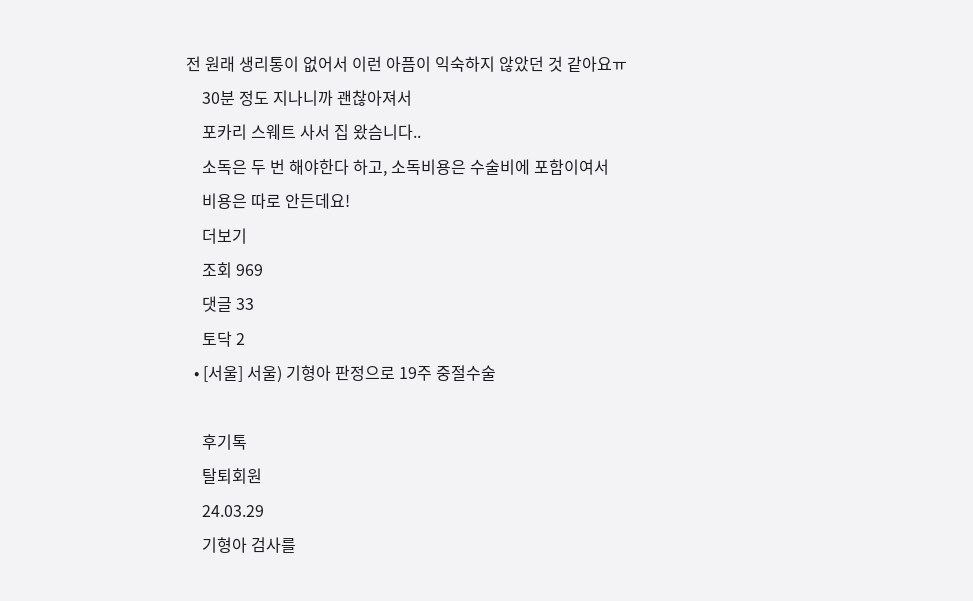전 원래 생리통이 없어서 이런 아픔이 익숙하지 않았던 것 같아요ㅠ
    30분 정도 지나니까 괜찮아져서
    포카리 스웨트 사서 집 왔슴니다..
    소독은 두 번 해야한다 하고, 소독비용은 수술비에 포함이여서
    비용은 따로 안든데요!
    더보기
    조회 969
    댓글 33
    토닥 2
  • [서울] 서울) 기형아 판정으로 19주 중절수술

    후기톡
    탈퇴회원
    24.03.29
    기형아 검사를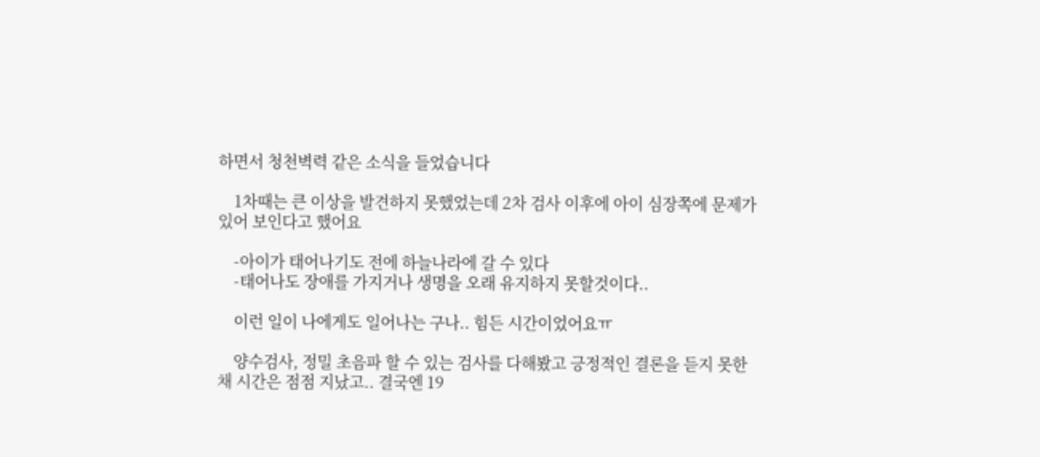하면서 청천벽력 같은 소식을 들었습니다

    1차때는 큰 이상을 발견하지 못했었는데 2차 검사 이후에 아이 심장쪽에 문제가 있어 보인다고 했어요

    -아이가 태어나기도 전에 하늘나라에 갈 수 있다
    -태어나도 장애를 가지거나 생명을 오래 유지하지 못할것이다..

    이런 일이 나에게도 일어나는 구나.. 힘든 시간이었어요ㅠ

    양수검사, 정밀 초음파 할 수 있는 검사를 다해봤고 긍정적인 결론을 듣지 못한채 시간은 점점 지났고.. 결국엔 19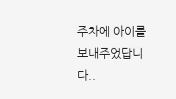주차에 아이를 보내주었답니다..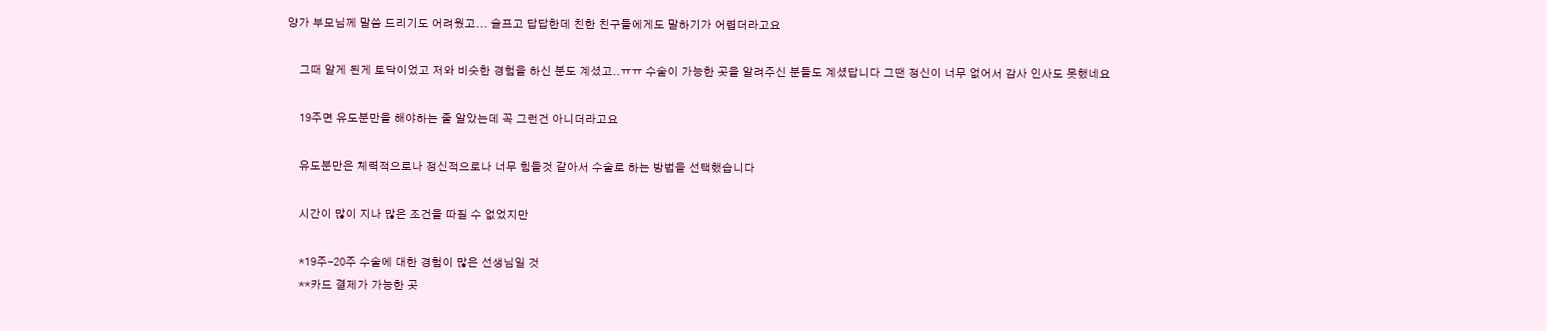양가 부모님께 말씀 드리기도 어려웠고... 슬프고 답답한데 친한 친구들에게도 말하기가 어렵더라고요

    그때 알게 된게 토닥이었고 저와 비슷한 경험을 하신 분도 계셨고..ㅠㅠ 수술이 가능한 곳을 알려주신 분들도 계셨답니다 그땐 정신이 너무 없어서 감사 인사도 못했네요

    19주면 유도분만을 해야하는 줄 알았는데 꼭 그런건 아니더라고요

    유도분만은 체력적으로나 정신적으로나 너무 힘들것 같아서 수술로 하는 방법을 선택했습니다

    시간이 많이 지나 많은 조건을 따질 수 없었지만

    *19주-20주 수술에 대한 경험이 많은 선생님일 것
    **카드 결제가 가능한 곳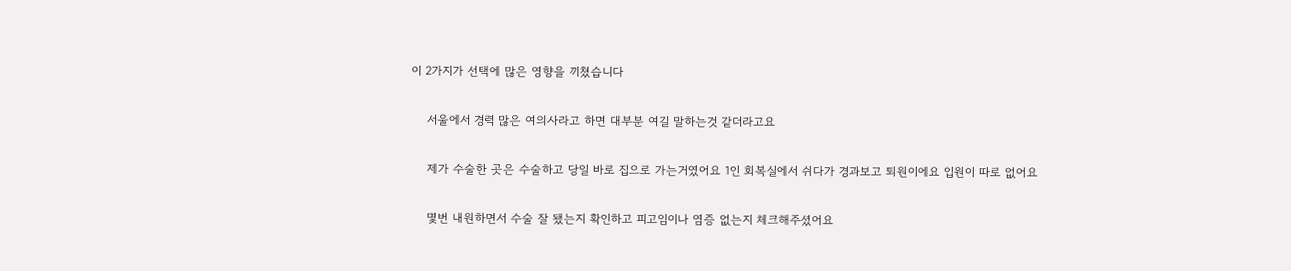이 2가지가 선택에 많은 영향을 끼쳤습니다

    서울에서 경력 많은 여의사라고 하면 대부분 여길 말하는것 같더라고요

    제가 수술한 곳은 수술하고 당일 바로 집으로 가는거였어요 1인 회복실에서 쉬다가 경과보고 퇴원이에요 입원이 따로 없어요

    몇번 내원하면서 수술 잘 됐는지 확인하고 피고임이나 염증 없는지 체크해주셨어요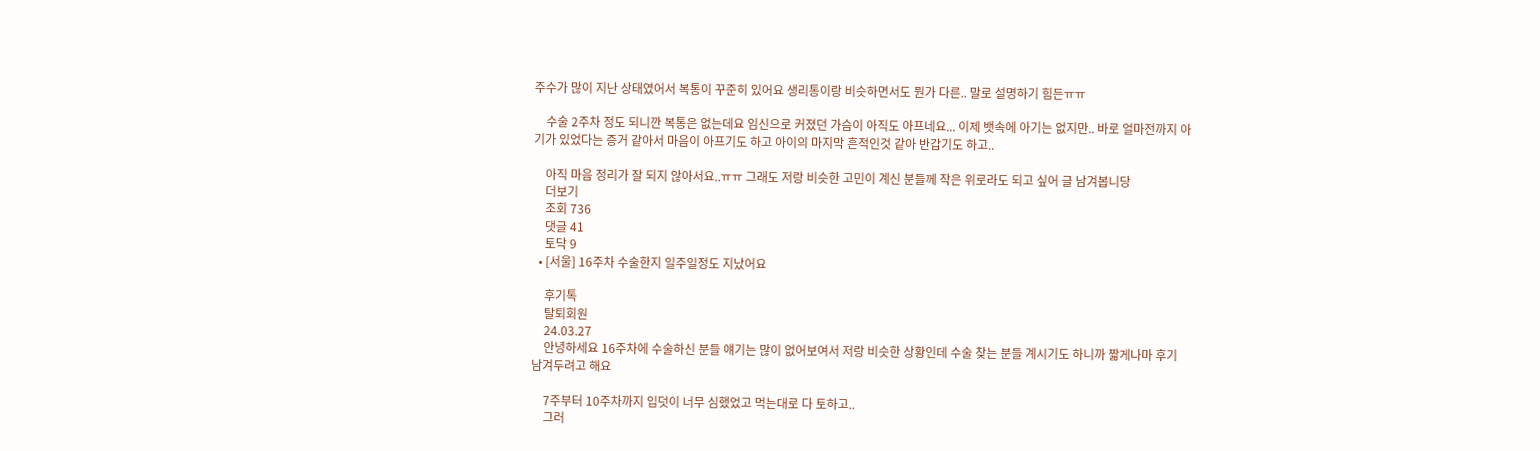주수가 많이 지난 상태였어서 복통이 꾸준히 있어요 생리통이랑 비슷하면서도 뭔가 다른.. 말로 설명하기 힘든ㅠㅠ

    수술 2주차 정도 되니깐 복통은 없는데요 임신으로 커졌던 가슴이 아직도 아프네요... 이제 뱃속에 아기는 없지만.. 바로 얼마전까지 아기가 있었다는 증거 같아서 마음이 아프기도 하고 아이의 마지막 흔적인것 같아 반갑기도 하고..

    아직 마음 정리가 잘 되지 않아서요..ㅠㅠ 그래도 저랑 비슷한 고민이 계신 분들께 작은 위로라도 되고 싶어 글 남겨봅니당
    더보기
    조회 736
    댓글 41
    토닥 9
  • [서울] 16주차 수술한지 일주일정도 지났어요

    후기톡
    탈퇴회원
    24.03.27
    안녕하세요 16주차에 수술하신 분들 얘기는 많이 없어보여서 저랑 비슷한 상황인데 수술 찾는 분들 계시기도 하니까 짧게나마 후기 남겨두려고 해요

    7주부터 10주차까지 입덧이 너무 심했었고 먹는대로 다 토하고..
    그러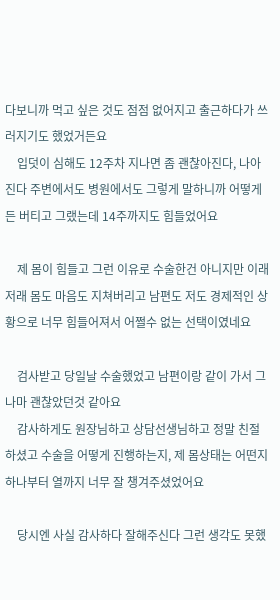다보니까 먹고 싶은 것도 점점 없어지고 출근하다가 쓰러지기도 했었거든요
    입덧이 심해도 12주차 지나면 좀 괜찮아진다, 나아진다 주변에서도 병원에서도 그렇게 말하니까 어떻게든 버티고 그랬는데 14주까지도 힘들었어요

    제 몸이 힘들고 그런 이유로 수술한건 아니지만 이래저래 몸도 마음도 지쳐버리고 남편도 저도 경제적인 상황으로 너무 힘들어져서 어쩔수 없는 선택이였네요

    검사받고 당일날 수술했었고 남편이랑 같이 가서 그나마 괜찮았던것 같아요
    감사하게도 원장님하고 상담선생님하고 정말 친절하셨고 수술을 어떻게 진행하는지, 제 몸상태는 어떤지 하나부터 열까지 너무 잘 챙겨주셨었어요

    당시엔 사실 감사하다 잘해주신다 그런 생각도 못했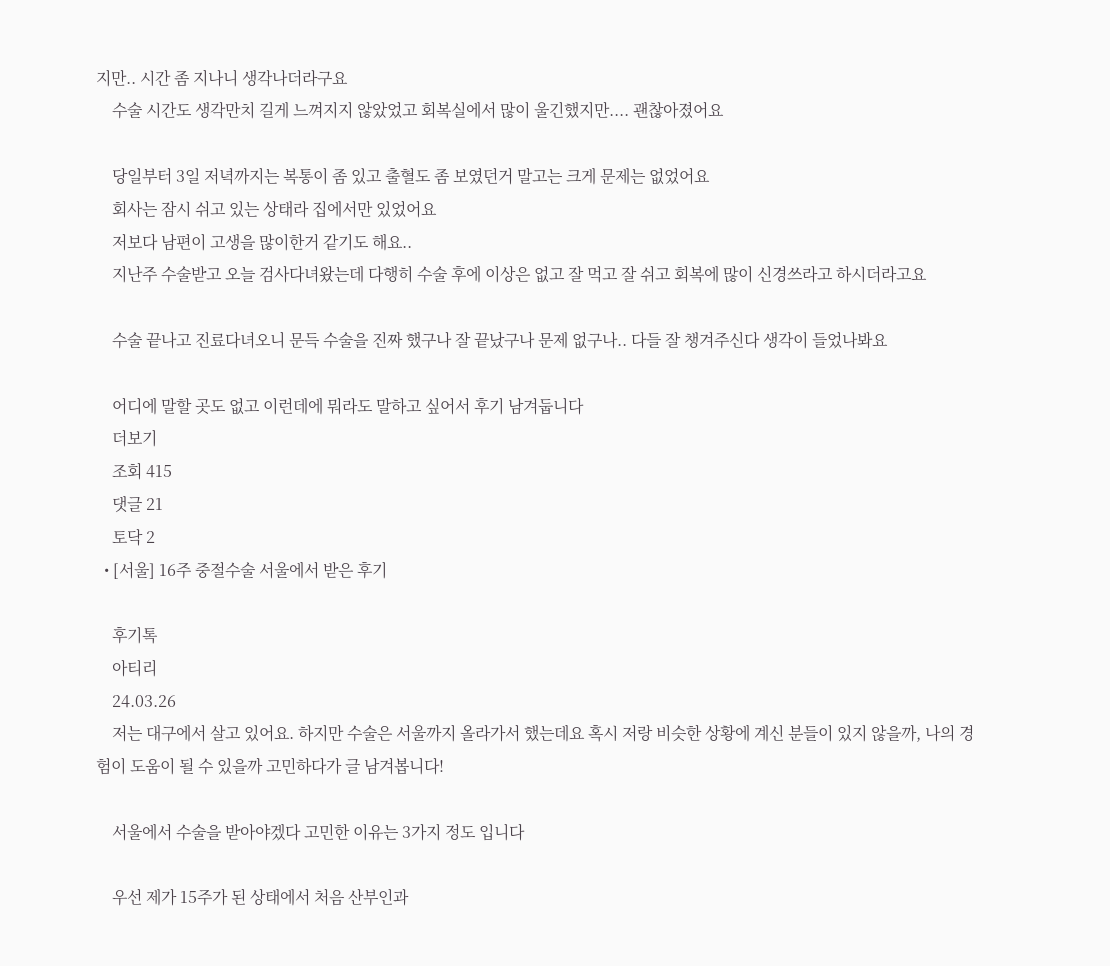지만.. 시간 좀 지나니 생각나더라구요
    수술 시간도 생각만치 길게 느껴지지 않았었고 회복실에서 많이 울긴했지만.... 괜찮아졌어요

    당일부터 3일 저녁까지는 복통이 좀 있고 출혈도 좀 보였던거 말고는 크게 문제는 없었어요
    회사는 잠시 쉬고 있는 상태라 집에서만 있었어요
    저보다 남편이 고생을 많이한거 같기도 해요..
    지난주 수술받고 오늘 검사다녀왔는데 다행히 수술 후에 이상은 없고 잘 먹고 잘 쉬고 회복에 많이 신경쓰라고 하시더라고요

    수술 끝나고 진료다녀오니 문득 수술을 진짜 했구나 잘 끝났구나 문제 없구나.. 다들 잘 챙겨주신다 생각이 들었나봐요

    어디에 말할 곳도 없고 이런데에 뭐라도 말하고 싶어서 후기 남겨둡니다
    더보기
    조회 415
    댓글 21
    토닥 2
  • [서울] 16주 중절수술 서울에서 받은 후기

    후기톡
    아티리
    24.03.26
    저는 대구에서 살고 있어요. 하지만 수술은 서울까지 올라가서 했는데요 혹시 저랑 비슷한 상황에 계신 분들이 있지 않을까, 나의 경험이 도움이 될 수 있을까 고민하다가 글 남겨봅니다!

    서울에서 수술을 받아야겠다 고민한 이유는 3가지 정도 입니다

    우선 제가 15주가 된 상태에서 처음 산부인과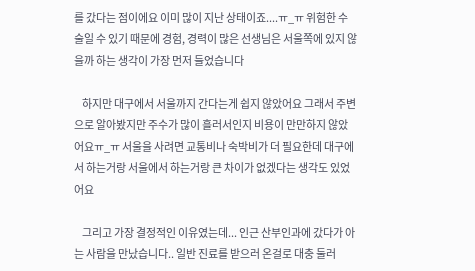를 갔다는 점이에요 이미 많이 지난 상태이죠....ㅠ_ㅠ 위험한 수술일 수 있기 때문에 경험, 경력이 많은 선생님은 서울쪽에 있지 않을까 하는 생각이 가장 먼저 들었습니다

    하지만 대구에서 서울까지 간다는게 쉽지 않았어요 그래서 주변으로 알아봤지만 주수가 많이 흘러서인지 비용이 만만하지 않았어요ㅠ_ㅠ 서울을 사려면 교통비나 숙박비가 더 필요한데 대구에서 하는거랑 서울에서 하는거랑 큰 차이가 없겠다는 생각도 있었어요

    그리고 가장 결정적인 이유였는데... 인근 산부인과에 갔다가 아는 사람을 만났습니다.. 일반 진료를 받으러 온걸로 대충 둘러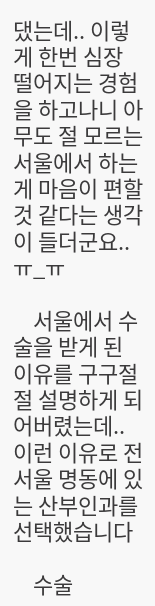댔는데.. 이렇게 한번 심장 떨어지는 경험을 하고나니 아무도 절 모르는 서울에서 하는게 마음이 편할것 같다는 생각이 들더군요..ㅠ_ㅠ

    서울에서 수술을 받게 된 이유를 구구절절 설명하게 되어버렸는데.. 이런 이유로 전 서울 명동에 있는 산부인과를 선택했습니다

    수술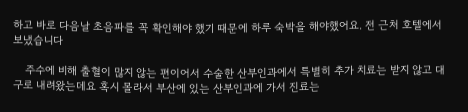하고 바로 다음날 초음파를 꼭 확인해야 했기 때문에 하루 숙박을 해야했어요. 전 근처 호텔에서 보냈습니다

    주수에 비해 출혈이 많지 않는 편이어서 수술한 산부인과에서 특별히 추가 치료는 받지 않고 대구로 내려왔는데요 혹시 몰라서 부산에 있는 산부인과에 가서 진료는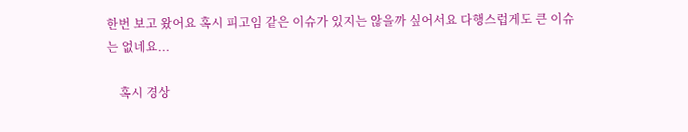한번 보고 왔어요 혹시 피고임 같은 이슈가 있지는 않을까 싶어서요 다행스럽게도 큰 이슈는 없네요...

    혹시 경상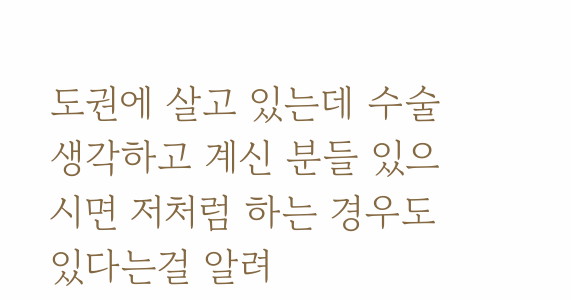도권에 살고 있는데 수술 생각하고 계신 분들 있으시면 저처럼 하는 경우도 있다는걸 알려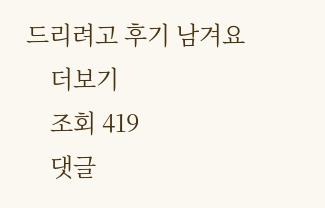드리려고 후기 남겨요
    더보기
    조회 419
    댓글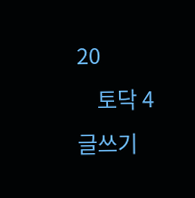20
    토닥 4
글쓰기